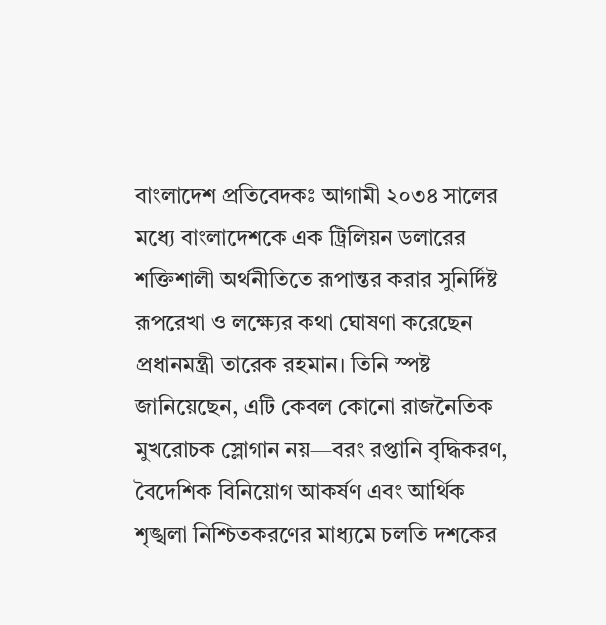বাংলাদেশ প্রতিবেদকঃ আগামী ২০৩৪ সালের মধ্যে বাংলাদেশকে এক ট্রিলিয়ন ডলারের শক্তিশালী অর্থনীতিতে রূপান্তর করার সুনির্দিষ্ট রূপরেখা ও লক্ষ্যের কথা ঘোষণা করেছেন প্রধানমন্ত্রী তারেক রহমান। তিনি স্পষ্ট জানিয়েছেন, এটি কেবল কোনো রাজনৈতিক মুখরোচক স্লোগান নয়—বরং রপ্তানি বৃদ্ধিকরণ, বৈদেশিক বিনিয়োগ আকর্ষণ এবং আর্থিক শৃঙ্খলা নিশ্চিতকরণের মাধ্যমে চলতি দশকের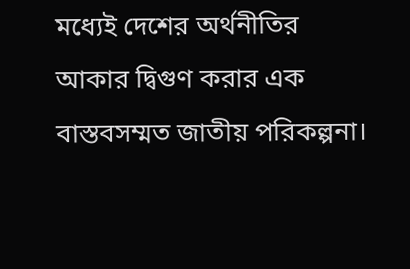মধ্যেই দেশের অর্থনীতির আকার দ্বিগুণ করার এক বাস্তবসম্মত জাতীয় পরিকল্পনা।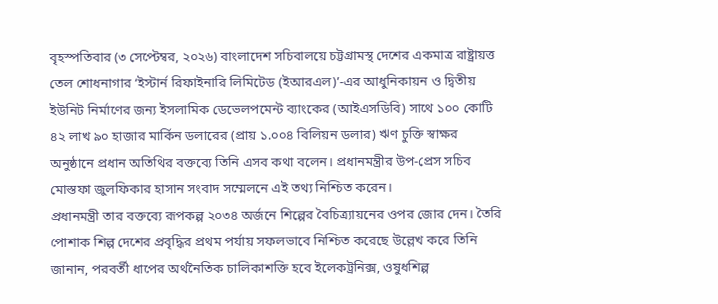বৃহস্পতিবার (৩ সেপ্টেম্বর, ২০২৬) বাংলাদেশ সচিবালয়ে চট্টগ্রামস্থ দেশের একমাত্র রাষ্ট্রায়ত্ত তেল শোধনাগার ‘ইস্টার্ন রিফাইনারি লিমিটেড (ইআরএল)’-এর আধুনিকায়ন ও দ্বিতীয় ইউনিট নির্মাণের জন্য ইসলামিক ডেভেলপমেন্ট ব্যাংকের (আইএসডিবি) সাথে ১০০ কোটি ৪২ লাখ ৯০ হাজার মার্কিন ডলারের (প্রায় ১.০০৪ বিলিয়ন ডলার) ঋণ চুক্তি স্বাক্ষর অনুষ্ঠানে প্রধান অতিথির বক্তব্যে তিনি এসব কথা বলেন। প্রধানমন্ত্রীর উপ-প্রেস সচিব মোস্তফা জুলফিকার হাসান সংবাদ সম্মেলনে এই তথ্য নিশ্চিত করেন।
প্রধানমন্ত্রী তার বক্তব্যে রূপকল্প ২০৩৪ অর্জনে শিল্পের বৈচিত্র্যায়নের ওপর জোর দেন। তৈরি পোশাক শিল্প দেশের প্রবৃদ্ধির প্রথম পর্যায় সফলভাবে নিশ্চিত করেছে উল্লেখ করে তিনি জানান, পরবর্তী ধাপের অর্থনৈতিক চালিকাশক্তি হবে ইলেকট্রনিক্স, ওষুধশিল্প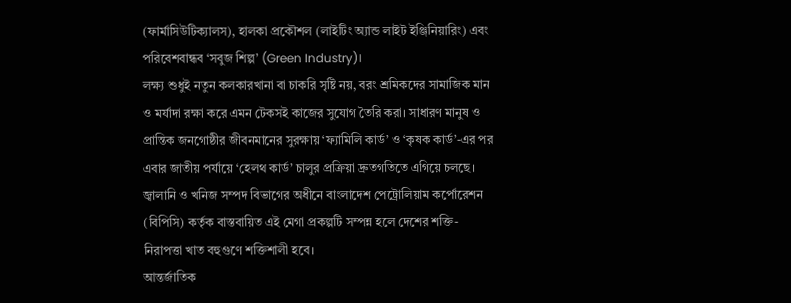(ফার্মাসিউটিক্যালস), হালকা প্রকৌশল (লাইটিং অ্যান্ড লাইট ইঞ্জিনিয়ারিং) এবং পরিবেশবান্ধব ‘সবুজ শিল্প’ (Green Industry)।
লক্ষ্য শুধুই নতুন কলকারখানা বা চাকরি সৃষ্টি নয়, বরং শ্রমিকদের সামাজিক মান ও মর্যাদা রক্ষা করে এমন টেকসই কাজের সুযোগ তৈরি করা। সাধারণ মানুষ ও প্রান্তিক জনগোষ্ঠীর জীবনমানের সুরক্ষায় ‘ফ্যামিলি কার্ড’ ও ‘কৃষক কার্ড’-এর পর এবার জাতীয় পর্যায়ে ‘হেলথ কার্ড’ চালুর প্রক্রিয়া দ্রুতগতিতে এগিয়ে চলছে।
জ্বালানি ও খনিজ সম্পদ বিভাগের অধীনে বাংলাদেশ পেট্রোলিয়াম কর্পোরেশন (বিপিসি) কর্তৃক বাস্তবায়িত এই মেগা প্রকল্পটি সম্পন্ন হলে দেশের শক্তি-নিরাপত্তা খাত বহুগুণে শক্তিশালী হবে।
আন্তর্জাতিক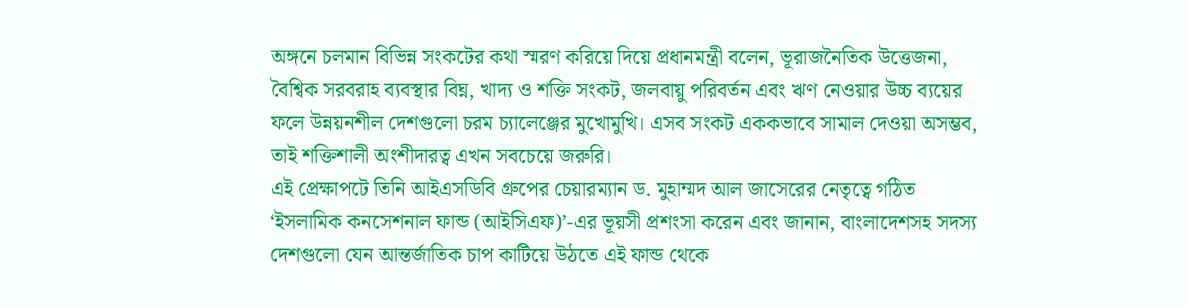অঙ্গনে চলমান বিভিন্ন সংকটের কথা স্মরণ করিয়ে দিয়ে প্রধানমন্ত্রী বলেন, ভূরাজনৈতিক উত্তেজনা, বৈশ্বিক সরবরাহ ব্যবস্থার বিঘ্ন, খাদ্য ও শক্তি সংকট, জলবায়ু পরিবর্তন এবং ঋণ নেওয়ার উচ্চ ব্যয়ের ফলে উন্নয়নশীল দেশগুলো চরম চ্যালেঞ্জের মুখোমুখি। এসব সংকট এককভাবে সামাল দেওয়া অসম্ভব, তাই শক্তিশালী অংশীদারত্ব এখন সবচেয়ে জরুরি।
এই প্রেক্ষাপটে তিনি আইএসডিবি গ্রুপের চেয়ারম্যান ড. মুহাম্মদ আল জাসেরের নেতৃত্বে গঠিত ‘ইসলামিক কনসেশনাল ফান্ড (আইসিএফ)’-এর ভূয়সী প্রশংসা করেন এবং জানান, বাংলাদেশসহ সদস্য দেশগুলো যেন আন্তর্জাতিক চাপ কাটিয়ে উঠতে এই ফান্ড থেকে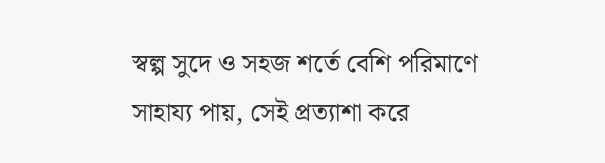স্বল্প সুদে ও সহজ শর্তে বেশি পরিমাণে সাহায্য পায়, সেই প্রত্যাশা করে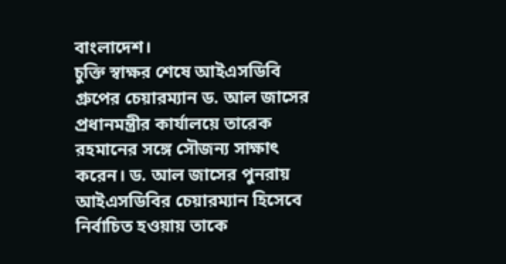বাংলাদেশ।
চুক্তি স্বাক্ষর শেষে আইএসডিবি গ্রুপের চেয়ারম্যান ড. আল জাসের প্রধানমন্ত্রীর কার্যালয়ে তারেক রহমানের সঙ্গে সৌজন্য সাক্ষাৎ করেন। ড. আল জাসের পুনরায় আইএসডিবির চেয়ারম্যান হিসেবে নির্বাচিত হওয়ায় তাকে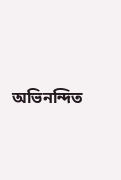অভিনন্দিত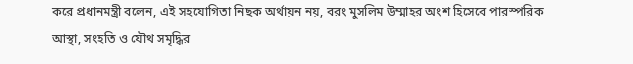করে প্রধানমন্ত্রী বলেন, এই সহযোগিতা নিছক অর্থায়ন নয়, বরং মুসলিম উম্মাহর অংশ হিসেবে পারস্পরিক আস্থা, সংহতি ও যৌথ সমৃদ্ধির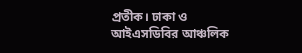প্রতীক। ঢাকা ও আইএসডিবির আঞ্চলিক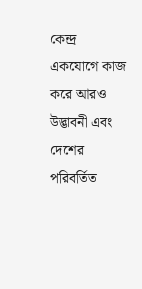কেন্দ্র একযোগে কাজ করে আরও উদ্ভাবনী এবং দেশের পরিবর্তিত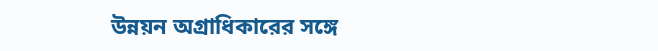উন্নয়ন অগ্রাধিকারের সঙ্গে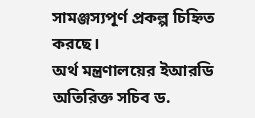সামঞ্জস্যপূর্ণ প্রকল্প চিহ্নিত করছে।
অর্থ মন্ত্রণালয়ের ইআরডি অতিরিক্ত সচিব ড.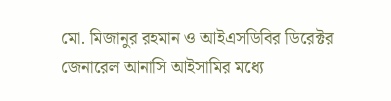মো. মিজানুর রহমান ও আইএসডিবির ডিরেক্টর জেনারেল আনাসি আইসামির মধ্যে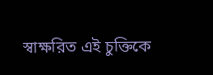স্বাক্ষরিত এই চুক্তিকে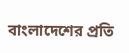বাংলাদেশের প্রতি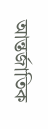আন্তর্জাতিক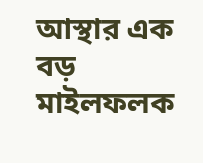আস্থার এক বড় মাইলফলক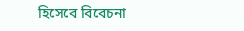হিসেবে বিবেচনা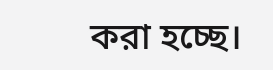করা হচ্ছে।